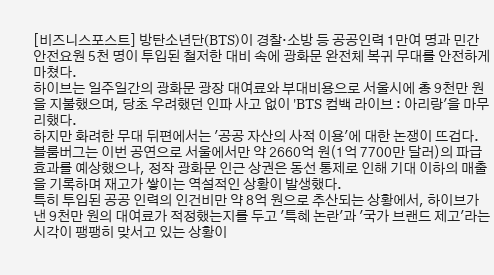[비즈니스포스트] 방탄소년단(BTS)이 경찰·소방 등 공공인력 1만여 명과 민간 안전요원 5천 명이 투입된 철저한 대비 속에 광화문 완전체 복귀 무대를 안전하게 마쳤다.
하이브는 일주일간의 광화문 광장 대여료와 부대비용으로 서울시에 총 9천만 원을 지불했으며, 당초 우려했던 인파 사고 없이 'BTS 컴백 라이브 : 아리랑'을 마무리했다.
하지만 화려한 무대 뒤편에서는 '공공 자산의 사적 이용'에 대한 논쟁이 뜨겁다.
블룸버그는 이번 공연으로 서울에서만 약 2660억 원(1억 7700만 달러)의 파급효과를 예상했으나, 정작 광화문 인근 상권은 동선 통제로 인해 기대 이하의 매출을 기록하며 재고가 쌓이는 역설적인 상황이 발생했다.
특히 투입된 공공 인력의 인건비만 약 8억 원으로 추산되는 상황에서, 하이브가 낸 9천만 원의 대여료가 적정했는지를 두고 '특혜 논란'과 '국가 브랜드 제고'라는 시각이 팽팽히 맞서고 있는 상황이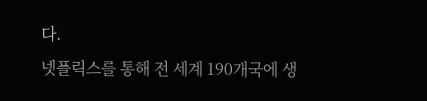다.
넷플릭스를 통해 전 세계 190개국에 생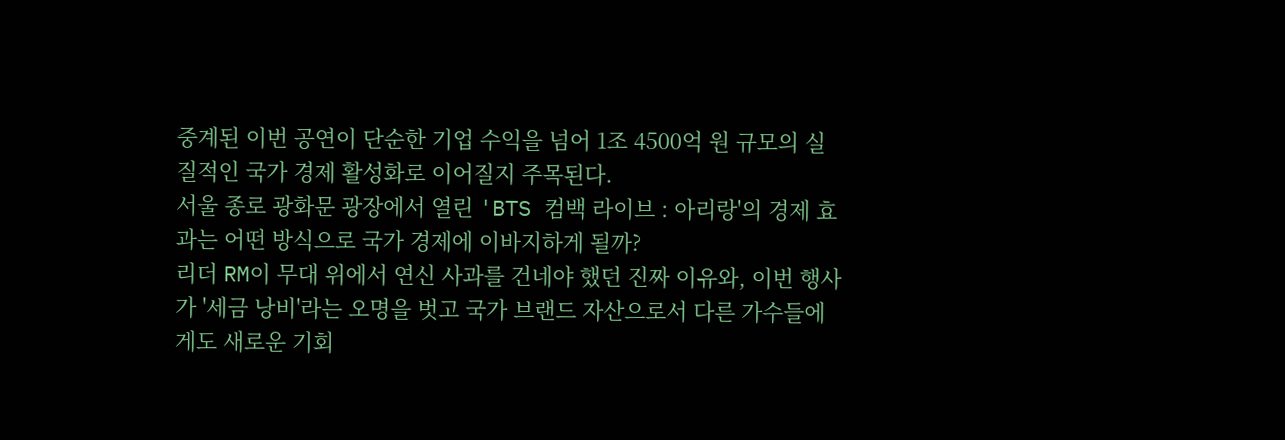중계된 이번 공연이 단순한 기업 수익을 넘어 1조 4500억 원 규모의 실질적인 국가 경제 활성화로 이어질지 주목된다.
서울 종로 광화문 광장에서 열린 'BTS 컴백 라이브 : 아리랑'의 경제 효과는 어떤 방식으로 국가 경제에 이바지하게 될까?
리더 RM이 무대 위에서 연신 사과를 건네야 했던 진짜 이유와, 이번 행사가 '세금 낭비'라는 오명을 벗고 국가 브랜드 자산으로서 다른 가수들에게도 새로운 기회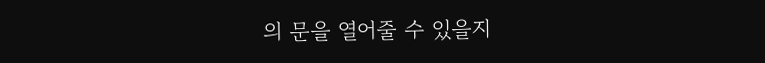의 문을 열어줄 수 있을지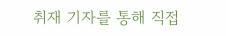취재 기자를 통해 직접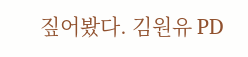짚어봤다. 김원유 PD